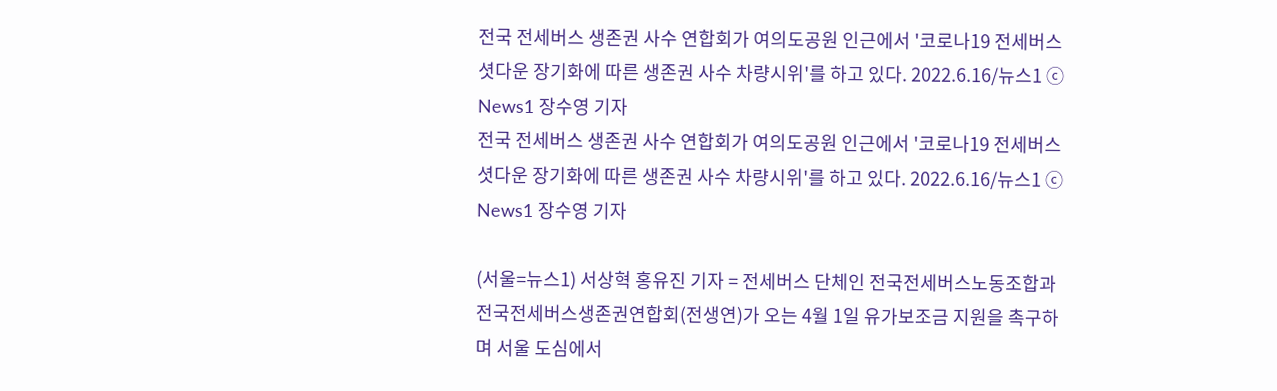전국 전세버스 생존권 사수 연합회가 여의도공원 인근에서 '코로나19 전세버스 셧다운 장기화에 따른 생존권 사수 차량시위'를 하고 있다. 2022.6.16/뉴스1 ⓒ News1 장수영 기자
전국 전세버스 생존권 사수 연합회가 여의도공원 인근에서 '코로나19 전세버스 셧다운 장기화에 따른 생존권 사수 차량시위'를 하고 있다. 2022.6.16/뉴스1 ⓒ News1 장수영 기자

(서울=뉴스1) 서상혁 홍유진 기자 = 전세버스 단체인 전국전세버스노동조합과 전국전세버스생존권연합회(전생연)가 오는 4월 1일 유가보조금 지원을 촉구하며 서울 도심에서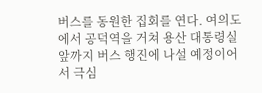버스를 동원한 집회를 연다. 여의도에서 공덕역을 거쳐 용산 대통령실 앞까지 버스 행진에 나설 예정이어서 극심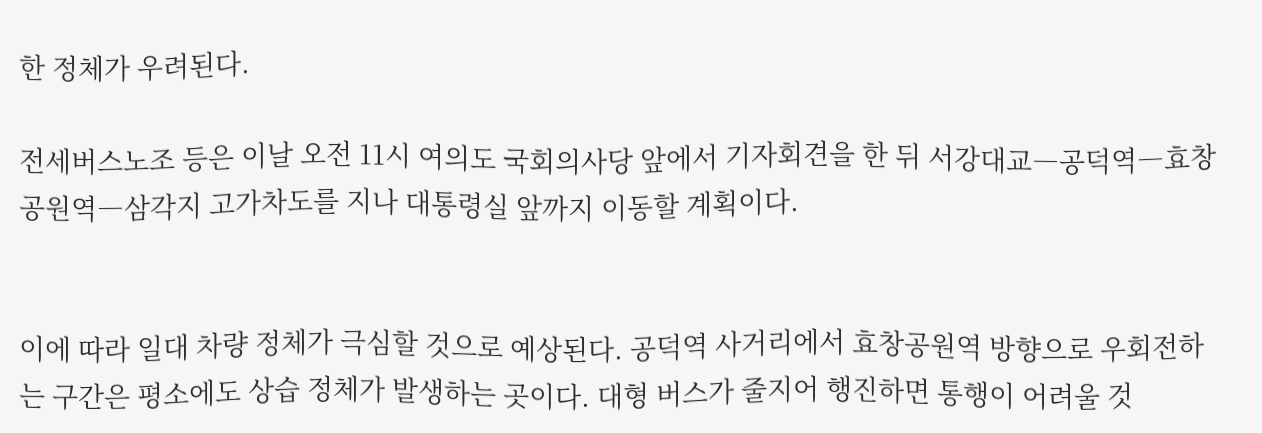한 정체가 우려된다.

전세버스노조 등은 이날 오전 11시 여의도 국회의사당 앞에서 기자회견을 한 뒤 서강대교―공덕역―효창공원역―삼각지 고가차도를 지나 대통령실 앞까지 이동할 계획이다.


이에 따라 일대 차량 정체가 극심할 것으로 예상된다. 공덕역 사거리에서 효창공원역 방향으로 우회전하는 구간은 평소에도 상습 정체가 발생하는 곳이다. 대형 버스가 줄지어 행진하면 통행이 어려울 것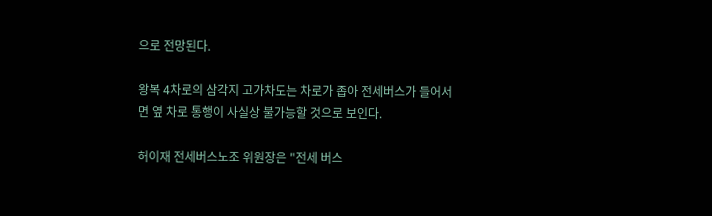으로 전망된다.

왕복 4차로의 삼각지 고가차도는 차로가 좁아 전세버스가 들어서면 옆 차로 통행이 사실상 불가능할 것으로 보인다.

허이재 전세버스노조 위원장은 "전세 버스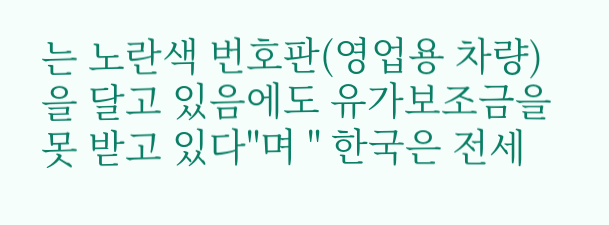는 노란색 번호판(영업용 차량)을 달고 있음에도 유가보조금을 못 받고 있다"며 " 한국은 전세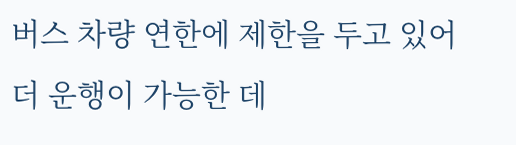버스 차량 연한에 제한을 두고 있어 더 운행이 가능한 데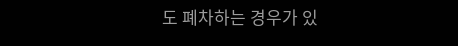도 폐차하는 경우가 있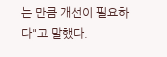는 만큼 개선이 필요하다"고 말했다.